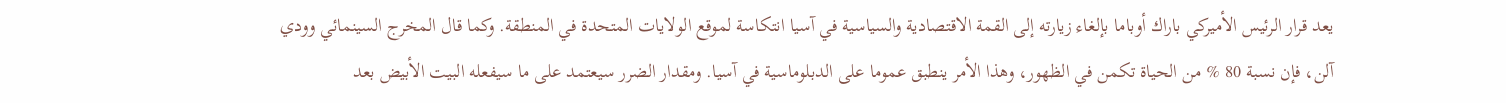يعد قرار الرئيس الأميركي باراك أوباما بإلغاء زيارته إلى القمة الاقتصادية والسياسية في آسيا انتكاسة لموقع الولايات المتحدة في المنطقة. وكما قال المخرج السينمائي وودي آلن، فإن نسبة 80 % من الحياة تكمن في الظهور، وهذا الأمر ينطبق عموما على الدبلوماسية في آسيا. ومقدار الضرر سيعتمد على ما سيفعله البيت الأبيض بعد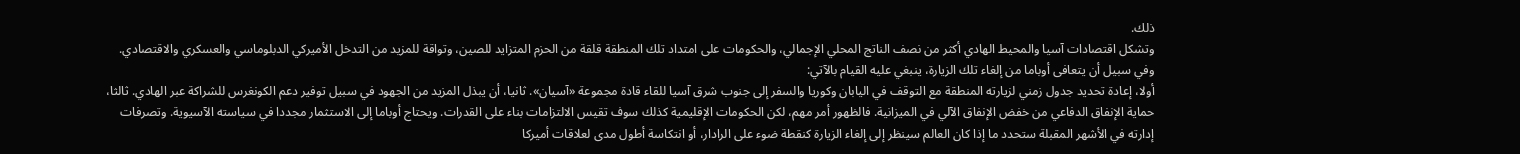ذلك.
وتشكل اقتصادات آسيا والمحيط الهادي أكثر من نصف الناتج المحلي الإجمالي، والحكومات على امتداد تلك المنطقة قلقة من الحزم المتزايد للصين، وتواقة للمزيد من التدخل الأميركي الدبلوماسي والعسكري والاقتصادي.
وفي سبيل أن يتعافى أوباما من إلغاء تلك الزيارة، ينبغي عليه القيام بالآتي:
أولا، إعادة تحديد جدول زمني لزيارته المنطقة مع التوقف في اليابان وكوريا والسفر إلى جنوب شرق آسيا للقاء قادة مجموعة «آسيان». ثانيا، أن يبذل المزيد من الجهود في سبيل توفير دعم الكونغرس للشراكة عبر الهادي. ثالثا، حماية الإنفاق الدفاعي من خفض الإنفاق الآلي في الميزانية. فالظهور أمر مهم، لكن الحكومات الإقليمية كذلك سوف تقيس الالتزامات بناء على القدرات. ويحتاج أوباما إلى الاستثمار مجددا في سياسته الآسيوية. وتصرفات إدارته في الأشهر المقبلة ستحدد ما إذا كان العالم سينظر إلى إلغاء الزيارة كنقطة ضوء على الرادار، أو انتكاسة أطول مدى لعلاقات أميركا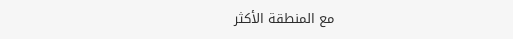مع المنطقة الأكثر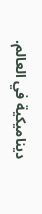ديناميكية في العالم.